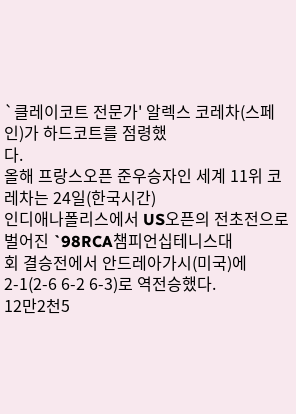`클레이코트 전문가' 알렉스 코레차(스페인)가 하드코트를 점령했
다.
올해 프랑스오픈 준우승자인 세계 11위 코레차는 24일(한국시간)
인디애나폴리스에서 US오픈의 전초전으로 벌어진 `98RCA챔피언십테니스대
회 결승전에서 안드레아가시(미국)에 2-1(2-6 6-2 6-3)로 역전승했다.
12만2천5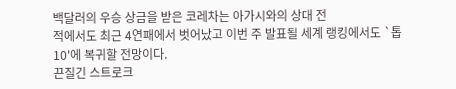백달러의 우승 상금을 받은 코레차는 아가시와의 상대 전
적에서도 최근 4연패에서 벗어났고 이번 주 발표될 세계 랭킹에서도 `톱
10'에 복귀할 전망이다.
끈질긴 스트로크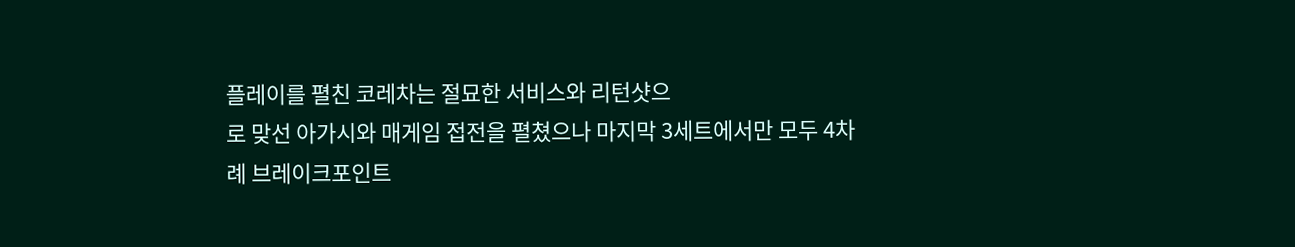플레이를 펼친 코레차는 절묘한 서비스와 리턴샷으
로 맞선 아가시와 매게임 접전을 펼쳤으나 마지막 3세트에서만 모두 4차
례 브레이크포인트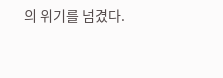의 위기를 넘겼다.